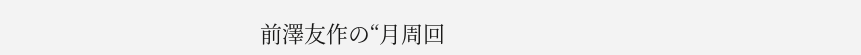前澤友作の“月周回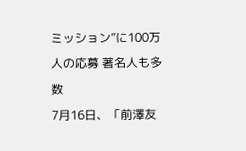ミッション”に100万人の応募 著名人も多数
7月16日、「前澤友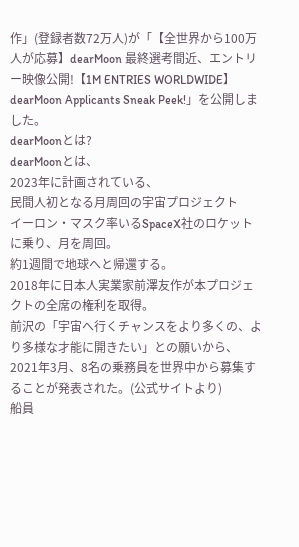作」(登録者数72万人)が「【全世界から100万人が応募】dearMoon 最終選考間近、エントリー映像公開!【1M ENTRIES WORLDWIDE】dearMoon Applicants Sneak Peek!」を公開しました。
dearMoonとは?
dearMoonとは、
2023年に計画されている、
民間人初となる月周回の宇宙プロジェクト
イーロン・マスク率いるSpaceX社のロケットに乗り、月を周回。
約1週間で地球へと帰還する。
2018年に日本人実業家前澤友作が本プロジェクトの全席の権利を取得。
前沢の「宇宙へ行くチャンスをより多くの、より多様な才能に開きたい」との願いから、2021年3月、8名の乗務員を世界中から募集することが発表された。(公式サイトより)
船員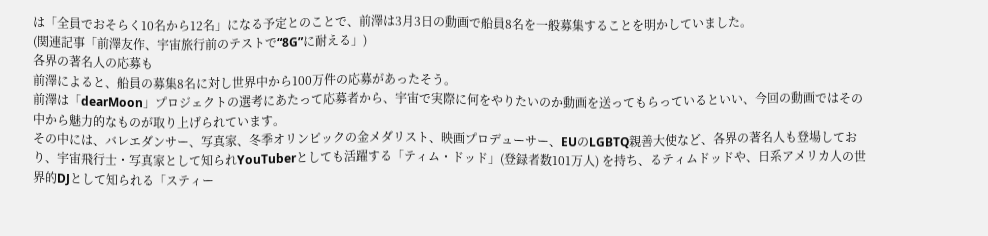は「全員でおそらく10名から12名」になる予定とのことで、前澤は3月3日の動画で船員8名を一般募集することを明かしていました。
(関連記事「前澤友作、宇宙旅行前のテストで“8G”に耐える」)
各界の著名人の応募も
前澤によると、船員の募集8名に対し世界中から100万件の応募があったそう。
前澤は「dearMoon」プロジェクトの選考にあたって応募者から、宇宙で実際に何をやりたいのか動画を送ってもらっているといい、今回の動画ではその中から魅力的なものが取り上げられています。
その中には、バレエダンサー、写真家、冬季オリンピックの金メダリスト、映画プロデューサー、EUのLGBTQ親善大使など、各界の著名人も登場しており、宇宙飛行士・写真家として知られYouTuberとしても活躍する「ティム・ドッド」(登録者数101万人) を持ち、るティムドッドや、日系アメリカ人の世界的DJとして知られる「スティー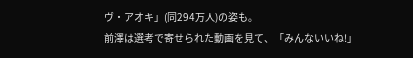ヴ・アオキ」(同294万人)の姿も。
前澤は選考で寄せられた動画を見て、「みんないいね!」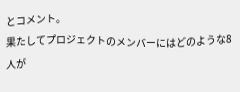とコメント。
果たしてプロジェクトのメンバーにはどのような8人が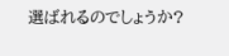選ばれるのでしょうか?